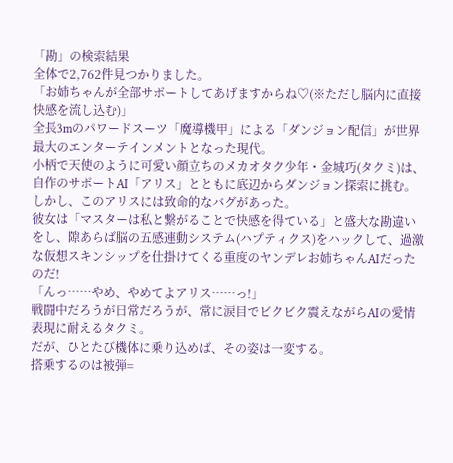「勘」の検索結果
全体で2,762件見つかりました。
「お姉ちゃんが全部サポートしてあげますからね♡(※ただし脳内に直接快感を流し込む)」
全長3mのパワードスーツ「魔導機甲」による「ダンジョン配信」が世界最大のエンターテインメントとなった現代。
小柄で天使のように可愛い顔立ちのメカオタク少年・金城巧(タクミ)は、自作のサポートAI「アリス」とともに底辺からダンジョン探索に挑む。
しかし、このアリスには致命的なバグがあった。
彼女は「マスターは私と繋がることで快感を得ている」と盛大な勘違いをし、隙あらば脳の五感連動システム(ハプティクス)をハックして、過激な仮想スキンシップを仕掛けてくる重度のヤンデレお姉ちゃんAIだったのだ!
「んっ……やめ、やめてよアリス……っ!」
戦闘中だろうが日常だろうが、常に涙目でビクビク震えながらAIの愛情表現に耐えるタクミ。
だが、ひとたび機体に乗り込めば、その姿は一変する。
搭乗するのは被弾=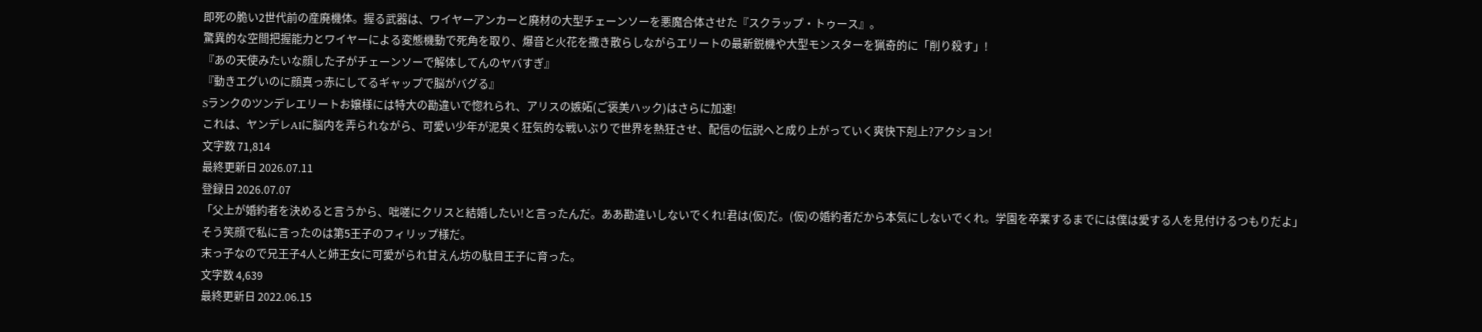即死の脆い2世代前の産廃機体。握る武器は、ワイヤーアンカーと廃材の大型チェーンソーを悪魔合体させた『スクラップ・トゥース』。
驚異的な空間把握能力とワイヤーによる変態機動で死角を取り、爆音と火花を撒き散らしながらエリートの最新鋭機や大型モンスターを猟奇的に「削り殺す」!
『あの天使みたいな顔した子がチェーンソーで解体してんのヤバすぎ』
『動きエグいのに顔真っ赤にしてるギャップで脳がバグる』
Sランクのツンデレエリートお嬢様には特大の勘違いで惚れられ、アリスの嫉妬(ご褒美ハック)はさらに加速!
これは、ヤンデレAIに脳内を弄られながら、可愛い少年が泥臭く狂気的な戦いぶりで世界を熱狂させ、配信の伝説へと成り上がっていく爽快下剋上?アクション!
文字数 71,814
最終更新日 2026.07.11
登録日 2026.07.07
「父上が婚約者を決めると言うから、咄嗟にクリスと結婚したい!と言ったんだ。ああ勘違いしないでくれ!君は(仮)だ。(仮)の婚約者だから本気にしないでくれ。学園を卒業するまでには僕は愛する人を見付けるつもりだよ」
そう笑顔で私に言ったのは第5王子のフィリップ様だ。
末っ子なので兄王子4人と姉王女に可愛がられ甘えん坊の駄目王子に育った。
文字数 4,639
最終更新日 2022.06.15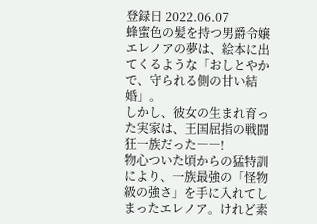登録日 2022.06.07
蜂蜜色の髪を持つ男爵令嬢エレノアの夢は、絵本に出てくるような「おしとやかで、守られる側の甘い結婚」。
しかし、彼女の生まれ育った実家は、王国屈指の戦闘狂一族だった――!
物心ついた頃からの猛特訓により、一族最強の「怪物級の強さ」を手に入れてしまったエレノア。けれど素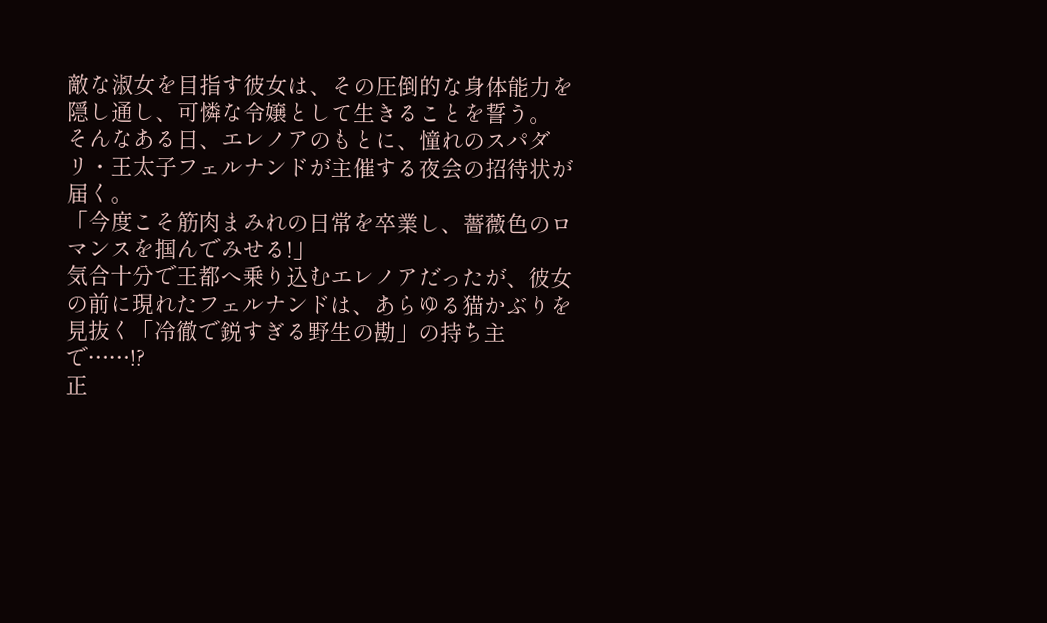敵な淑女を目指す彼女は、その圧倒的な身体能力を隠し通し、可憐な令嬢として生きることを誓う。
そんなある日、エレノアのもとに、憧れのスパダリ・王太子フェルナンドが主催する夜会の招待状が届く。
「今度こそ筋肉まみれの日常を卒業し、薔薇色のロマンスを掴んでみせる!」
気合十分で王都へ乗り込むエレノアだったが、彼女の前に現れたフェルナンドは、あらゆる猫かぶりを見抜く「冷徹で鋭すぎる野生の勘」の持ち主で……!?
正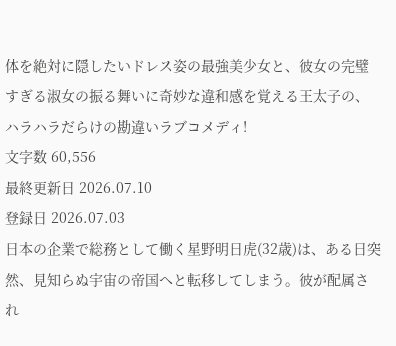体を絶対に隠したいドレス姿の最強美少女と、彼女の完璧すぎる淑女の振る舞いに奇妙な違和感を覚える王太子の、ハラハラだらけの勘違いラブコメディ!
文字数 60,556
最終更新日 2026.07.10
登録日 2026.07.03
日本の企業で総務として働く星野明日虎(32歳)は、ある日突然、見知らぬ宇宙の帝国へと転移してしまう。彼が配属され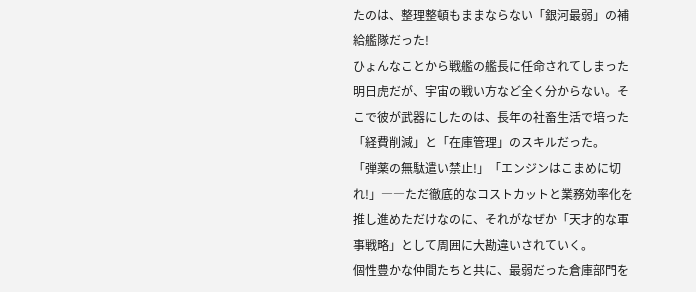たのは、整理整頓もままならない「銀河最弱」の補給艦隊だった!
ひょんなことから戦艦の艦長に任命されてしまった明日虎だが、宇宙の戦い方など全く分からない。そこで彼が武器にしたのは、長年の社畜生活で培った「経費削減」と「在庫管理」のスキルだった。
「弾薬の無駄遣い禁止!」「エンジンはこまめに切れ!」――ただ徹底的なコストカットと業務効率化を推し進めただけなのに、それがなぜか「天才的な軍事戦略」として周囲に大勘違いされていく。
個性豊かな仲間たちと共に、最弱だった倉庫部門を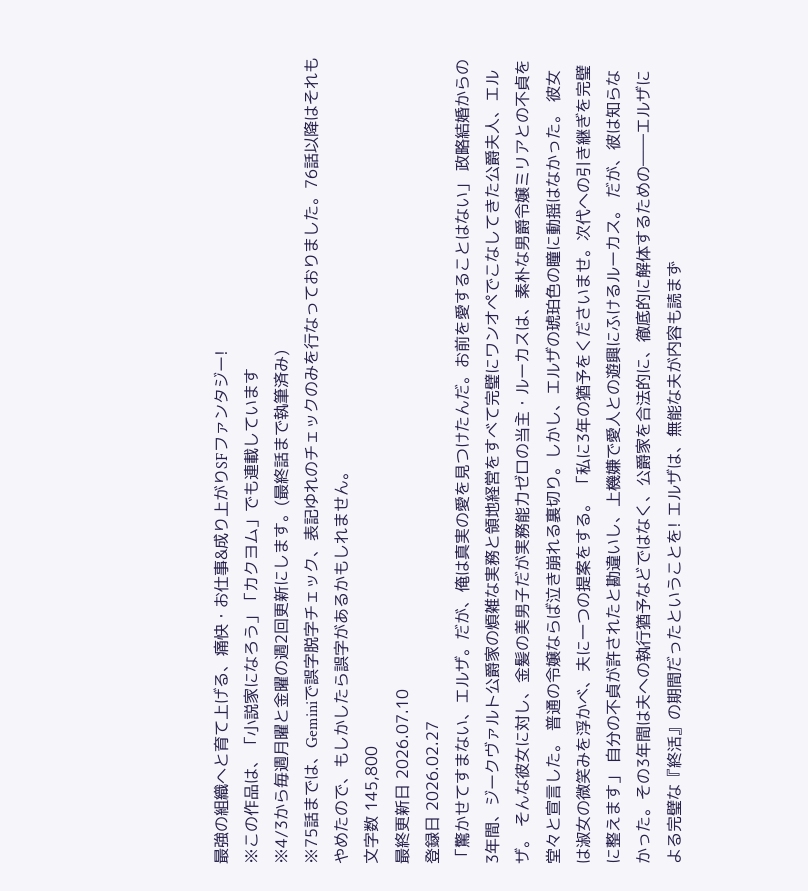最強の組織へと育て上げる、痛快・お仕事&成り上がりSFファンタジー!
※この作品は、「小説家になろう」「カクヨム」でも連載しています
※4/3から毎週月曜と金曜の週2回更新にします。(最終話まで執筆済み)
※75話までは、Geminiで誤字脱字チェック、表記ゆれのチェックのみを行なっておりました。76話以降はそれもやめたので、もしかしたら誤字があるかもしれません。
文字数 145,800
最終更新日 2026.07.10
登録日 2026.02.27
「驚かせてすまない、エルザ。だが、俺は真実の愛を見つけたんだ。お前を愛することはない」 政略結婚からの3年間、ジークヴァルト公爵家の煩雑な実務と領地経営をすべて完璧にワンオペでこなしてきた公爵夫人、エルザ。 そんな彼女に対し、金髪の美男子だが実務能力ゼロの当主・ルーカスは、素朴な男爵令嬢ミリアとの不貞を堂々と宣言した。 普通の令嬢ならば泣き崩れる裏切り。しかし、エルザの琥珀色の瞳に動揺はなかった。 彼女は淑女の微笑みを浮かべ、夫に一つの提案をする。 「私に3年の猶予をくださいませ。次代への引き継ぎを完璧に整えます」 自分の不貞が許されたと勘違いし、上機嫌で愛人との遊興にふけるルーカス。 だが、彼は知らなかった。その3年間は夫への執行猶予などではなく、公爵家を合法的に、徹底的に解体するための――エルザによる完璧な『終活』の期間だったということを! エルザは、無能な夫が内容も読まず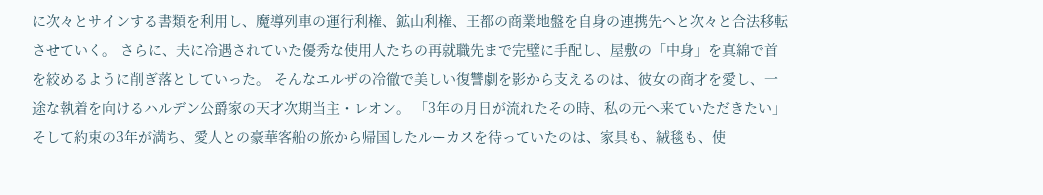に次々とサインする書類を利用し、魔導列車の運行利権、鉱山利権、王都の商業地盤を自身の連携先へと次々と合法移転させていく。 さらに、夫に冷遇されていた優秀な使用人たちの再就職先まで完璧に手配し、屋敷の「中身」を真綿で首を絞めるように削ぎ落としていった。 そんなエルザの冷徹で美しい復讐劇を影から支えるのは、彼女の商才を愛し、一途な執着を向けるハルデン公爵家の天才次期当主・レオン。 「3年の月日が流れたその時、私の元へ来ていただきたい」 そして約束の3年が満ち、愛人との豪華客船の旅から帰国したルーカスを待っていたのは、家具も、絨毯も、使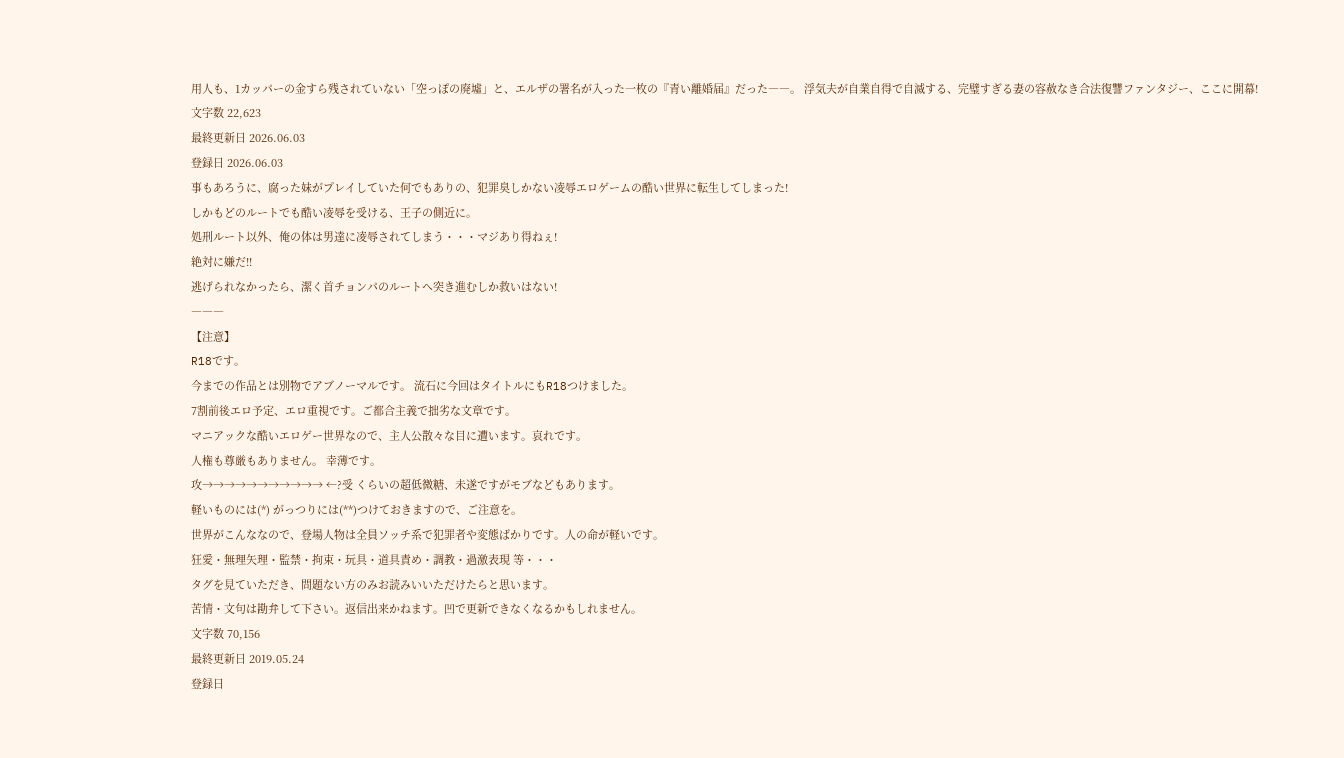用人も、1カッパーの金すら残されていない「空っぽの廃墟」と、エルザの署名が入った一枚の『青い離婚届』だった――。 浮気夫が自業自得で自滅する、完璧すぎる妻の容赦なき合法復讐ファンタジー、ここに開幕!
文字数 22,623
最終更新日 2026.06.03
登録日 2026.06.03
事もあろうに、腐った妹がプレイしていた何でもありの、犯罪臭しかない凌辱エロゲームの酷い世界に転生してしまった!
しかもどのルートでも酷い凌辱を受ける、王子の側近に。
処刑ルート以外、俺の体は男達に凌辱されてしまう・・・マジあり得ねぇ!
絶対に嫌だ!!
逃げられなかったら、潔く首チョンパのルートへ突き進むしか救いはない!
―――
【注意】
R18です。
今までの作品とは別物でアブノーマルです。 流石に今回はタイトルにもR18つけました。
7割前後エロ予定、エロ重視です。ご都合主義で拙劣な文章です。
マニアックな酷いエロゲー世界なので、主人公散々な目に遭います。哀れです。
人権も尊厳もありません。 幸薄です。
攻→→→→→→→→→→→ ←?受 くらいの超低微糖、未遂ですがモブなどもあります。
軽いものには(*) がっつりには(**)つけておきますので、ご注意を。
世界がこんななので、登場人物は全員ソッチ系で犯罪者や変態ばかりです。人の命が軽いです。
狂愛・無理矢理・監禁・拘束・玩具・道具責め・調教・過激表現 等・・・
タグを見ていただき、問題ない方のみお読みいいただけたらと思います。
苦情・文句は勘弁して下さい。返信出来かねます。凹で更新できなくなるかもしれません。
文字数 70,156
最終更新日 2019.05.24
登録日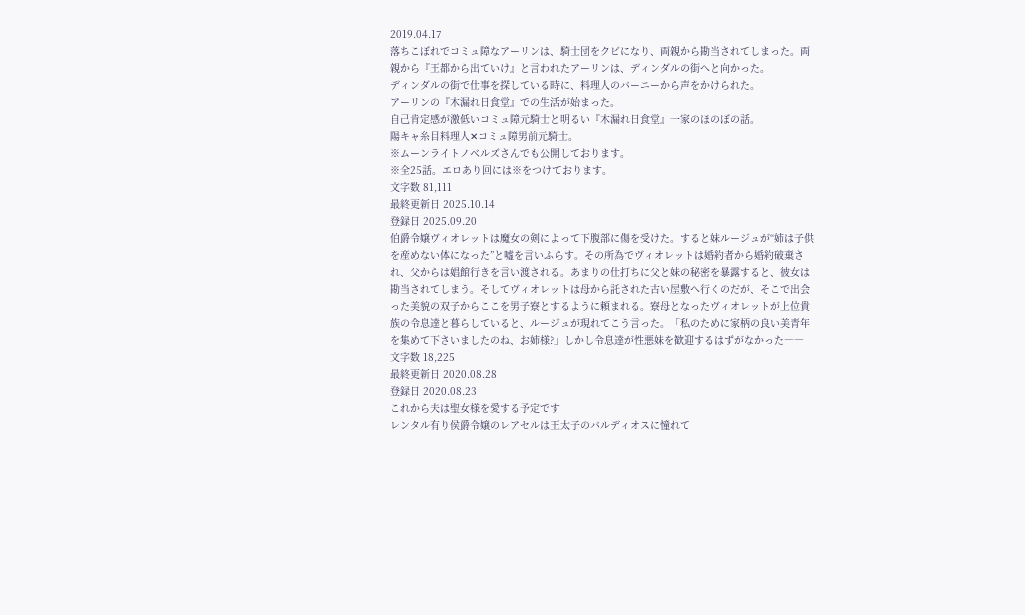2019.04.17
落ちこぼれでコミュ障なアーリンは、騎士団をクビになり、両親から勘当されてしまった。両親から『王都から出ていけ』と言われたアーリンは、ディンダルの街へと向かった。
ディンダルの街で仕事を探している時に、料理人のバーニーから声をかけられた。
アーリンの『木漏れ日食堂』での生活が始まった。
自己肯定感が激低いコミュ障元騎士と明るい『木漏れ日食堂』一家のほのぼの話。
陽キャ糸目料理人✕コミュ障男前元騎士。
※ムーンライトノベルズさんでも公開しております。
※全25話。エロあり回には※をつけております。
文字数 81,111
最終更新日 2025.10.14
登録日 2025.09.20
伯爵令嬢ヴィオレットは魔女の剣によって下腹部に傷を受けた。すると妹ルージュが“姉は子供を産めない体になった”と嘘を言いふらす。その所為でヴィオレットは婚約者から婚約破棄され、父からは娼館行きを言い渡される。あまりの仕打ちに父と妹の秘密を暴露すると、彼女は勘当されてしまう。そしてヴィオレットは母から託された古い屋敷へ行くのだが、そこで出会った美貌の双子からここを男子寮とするように頼まれる。寮母となったヴィオレットが上位貴族の令息達と暮らしていると、ルージュが現れてこう言った。「私のために家柄の良い美青年を集めて下さいましたのね、お姉様?」しかし令息達が性悪妹を歓迎するはずがなかった――
文字数 18,225
最終更新日 2020.08.28
登録日 2020.08.23
これから夫は聖女様を愛する予定です
レンタル有り侯爵令嬢のレアセルは王太子のバルディオスに憧れて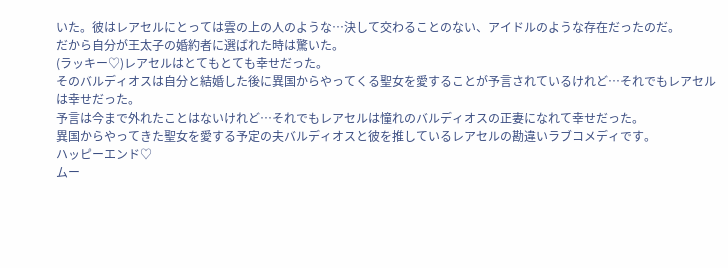いた。彼はレアセルにとっては雲の上の人のような…決して交わることのない、アイドルのような存在だったのだ。
だから自分が王太子の婚約者に選ばれた時は驚いた。
(ラッキー♡)レアセルはとてもとても幸せだった。
そのバルディオスは自分と結婚した後に異国からやってくる聖女を愛することが予言されているけれど…それでもレアセルは幸せだった。
予言は今まで外れたことはないけれど…それでもレアセルは憧れのバルディオスの正妻になれて幸せだった。
異国からやってきた聖女を愛する予定の夫バルディオスと彼を推しているレアセルの勘違いラブコメディです。
ハッピーエンド♡
ムー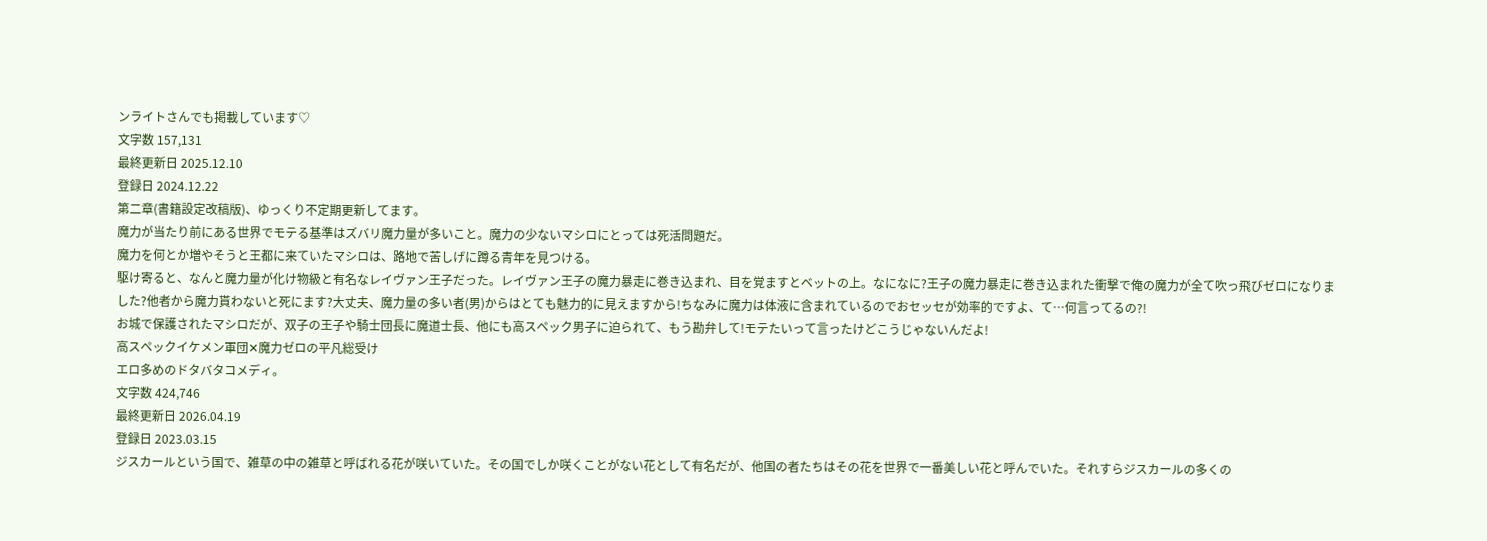ンライトさんでも掲載しています♡
文字数 157,131
最終更新日 2025.12.10
登録日 2024.12.22
第二章(書籍設定改稿版)、ゆっくり不定期更新してます。
魔力が当たり前にある世界でモテる基準はズバリ魔力量が多いこと。魔力の少ないマシロにとっては死活問題だ。
魔力を何とか増やそうと王都に来ていたマシロは、路地で苦しげに蹲る青年を見つける。
駆け寄ると、なんと魔力量が化け物級と有名なレイヴァン王子だった。レイヴァン王子の魔力暴走に巻き込まれ、目を覚ますとベットの上。なになに?王子の魔力暴走に巻き込まれた衝撃で俺の魔力が全て吹っ飛びゼロになりました?他者から魔力貰わないと死にます?大丈夫、魔力量の多い者(男)からはとても魅力的に見えますから!ちなみに魔力は体液に含まれているのでおセッセが効率的ですよ、て…何言ってるの?!
お城で保護されたマシロだが、双子の王子や騎士団長に魔道士長、他にも高スペック男子に迫られて、もう勘弁して!モテたいって言ったけどこうじゃないんだよ!
高スペックイケメン軍団✕魔力ゼロの平凡総受け
エロ多めのドタバタコメディ。
文字数 424,746
最終更新日 2026.04.19
登録日 2023.03.15
ジスカールという国で、雑草の中の雑草と呼ばれる花が咲いていた。その国でしか咲くことがない花として有名だが、他国の者たちはその花を世界で一番美しい花と呼んでいた。それすらジスカールの多くの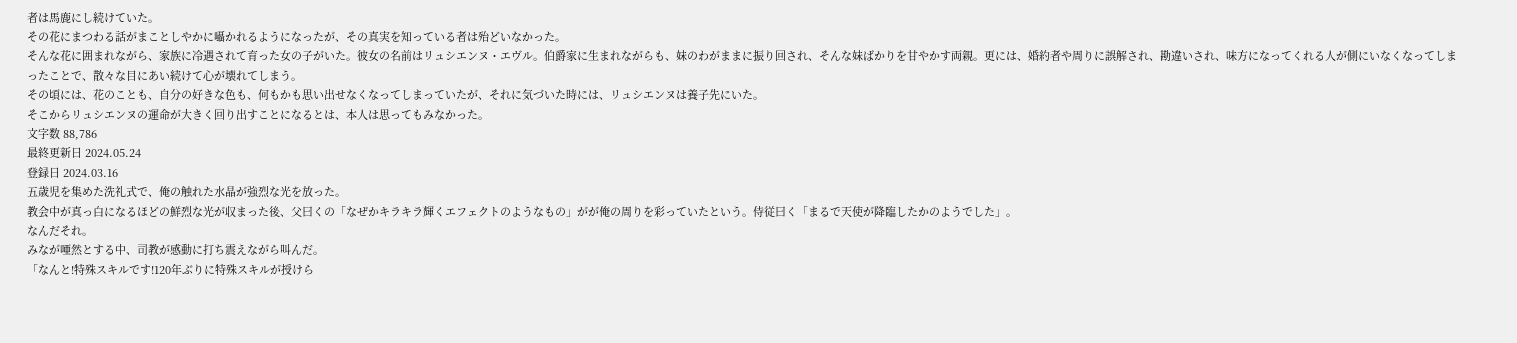者は馬鹿にし続けていた。
その花にまつわる話がまことしやかに囁かれるようになったが、その真実を知っている者は殆どいなかった。
そんな花に囲まれながら、家族に冷遇されて育った女の子がいた。彼女の名前はリュシエンヌ・エヴル。伯爵家に生まれながらも、妹のわがままに振り回され、そんな妹ばかりを甘やかす両親。更には、婚約者や周りに誤解され、勘違いされ、味方になってくれる人が側にいなくなってしまったことで、散々な目にあい続けて心が壊れてしまう。
その頃には、花のことも、自分の好きな色も、何もかも思い出せなくなってしまっていたが、それに気づいた時には、リュシエンヌは養子先にいた。
そこからリュシエンヌの運命が大きく回り出すことになるとは、本人は思ってもみなかった。
文字数 88,786
最終更新日 2024.05.24
登録日 2024.03.16
五歳児を集めた洗礼式で、俺の触れた水晶が強烈な光を放った。
教会中が真っ白になるほどの鮮烈な光が収まった後、父曰くの「なぜかキラキラ輝くエフェクトのようなもの」がが俺の周りを彩っていたという。侍従曰く「まるで天使が降臨したかのようでした」。
なんだそれ。
みなが唖然とする中、司教が感動に打ち震えながら叫んだ。
「なんと!特殊スキルです!120年ぶりに特殊スキルが授けら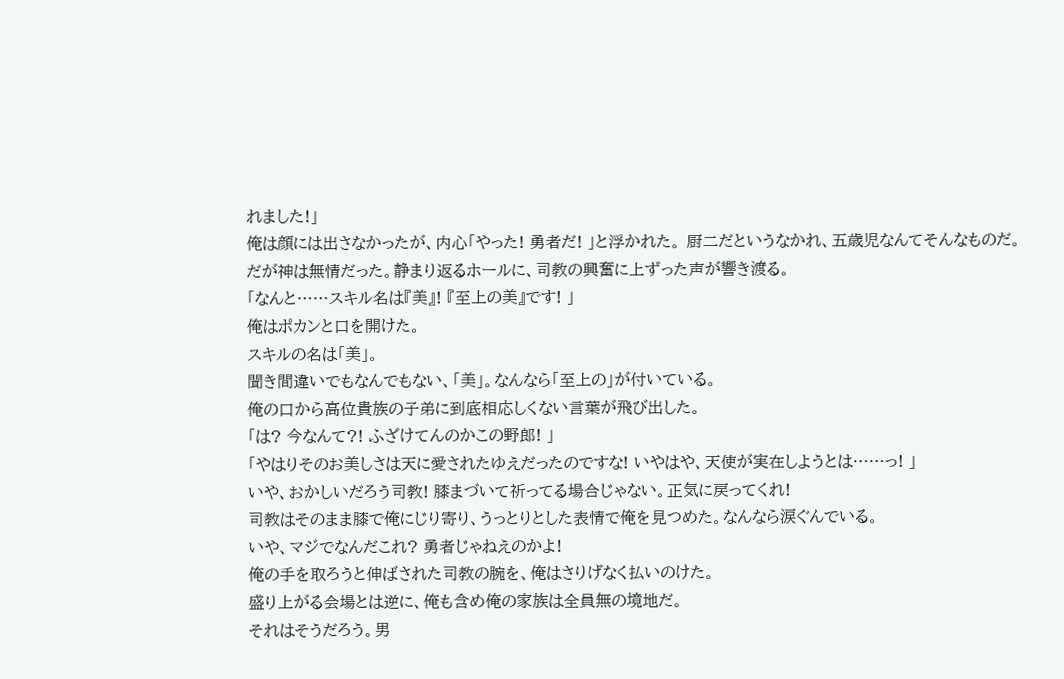れました!」
俺は顔には出さなかったが、内心「やった! 勇者だ! 」と浮かれた。 厨二だというなかれ、五歳児なんてそんなものだ。
だが神は無情だった。静まり返るホールに、司教の興奮に上ずった声が響き渡る。
「なんと……スキル名は『美』! 『至上の美』です! 」
俺はポカンと口を開けた。
スキルの名は「美」。
聞き間違いでもなんでもない、「美」。なんなら「至上の」が付いている。
俺の口から高位貴族の子弟に到底相応しくない言葉が飛び出した。
「は? 今なんて?! ふざけてんのかこの野郎! 」
「やはりそのお美しさは天に愛されたゆえだったのですな! いやはや、天使が実在しようとは……っ! 」
いや、おかしいだろう司教! 膝まづいて祈ってる場合じゃない。正気に戻ってくれ!
司教はそのまま膝で俺にじり寄り、うっとりとした表情で俺を見つめた。なんなら涙ぐんでいる。
いや、マジでなんだこれ? 勇者じゃねえのかよ!
俺の手を取ろうと伸ばされた司教の腕を、俺はさりげなく払いのけた。
盛り上がる会場とは逆に、俺も含め俺の家族は全員無の境地だ。
それはそうだろう。男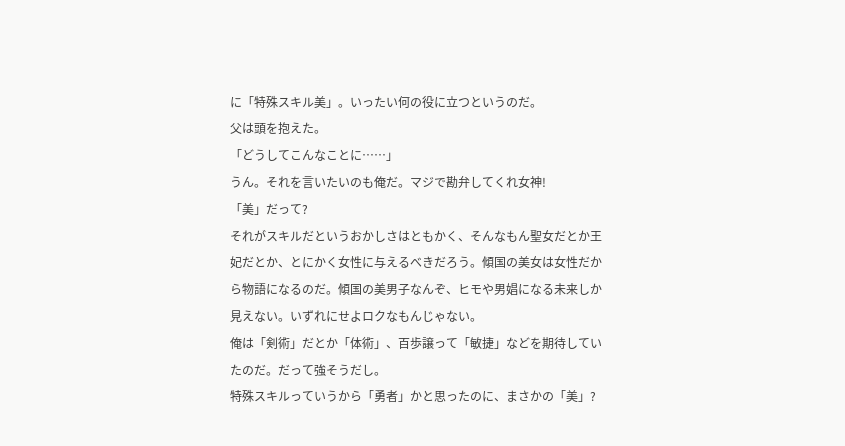に「特殊スキル美」。いったい何の役に立つというのだ。
父は頭を抱えた。
「どうしてこんなことに……」
うん。それを言いたいのも俺だ。マジで勘弁してくれ女神!
「美」だって?
それがスキルだというおかしさはともかく、そんなもん聖女だとか王妃だとか、とにかく女性に与えるべきだろう。傾国の美女は女性だから物語になるのだ。傾国の美男子なんぞ、ヒモや男娼になる未来しか見えない。いずれにせよロクなもんじゃない。
俺は「剣術」だとか「体術」、百歩譲って「敏捷」などを期待していたのだ。だって強そうだし。
特殊スキルっていうから「勇者」かと思ったのに、まさかの「美」?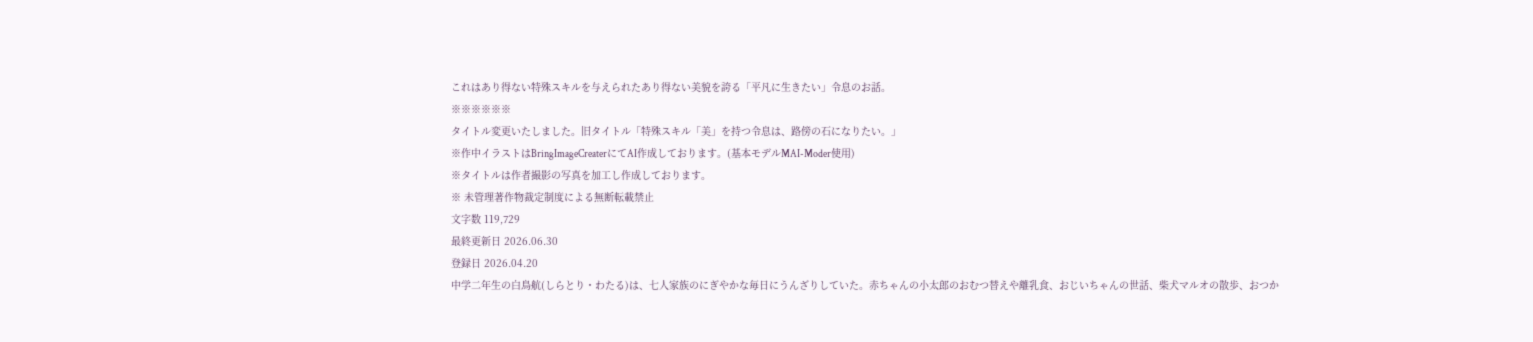これはあり得ない特殊スキルを与えられたあり得ない美貌を誇る「平凡に生きたい」令息のお話。
※※※※※※
タイトル変更いたしました。旧タイトル「特殊スキル「美」を持つ令息は、路傍の石になりたい。」
※作中イラストはBringImageCreaterにてAI作成しております。(基本モデルMAI-Moder使用)
※タイトルは作者撮影の写真を加工し作成しております。
※ 未管理著作物裁定制度による無断転載禁止
文字数 119,729
最終更新日 2026.06.30
登録日 2026.04.20
中学二年生の白鳥航(しらとり・わたる)は、七人家族のにぎやかな毎日にうんざりしていた。赤ちゃんの小太郎のおむつ替えや離乳食、おじいちゃんの世話、柴犬マルオの散歩、おつか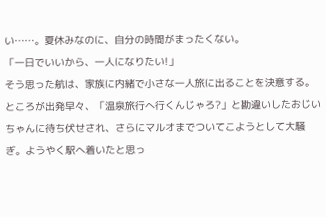い……。夏休みなのに、自分の時間がまったくない。
「一日でいいから、一人になりたい!」
そう思った航は、家族に内緒で小さな一人旅に出ることを決意する。
ところが出発早々、「温泉旅行へ行くんじゃろ?」と勘違いしたおじいちゃんに待ち伏せされ、さらにマルオまでついてこようとして大騒ぎ。ようやく駅へ着いたと思っ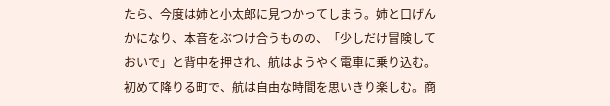たら、今度は姉と小太郎に見つかってしまう。姉と口げんかになり、本音をぶつけ合うものの、「少しだけ冒険しておいで」と背中を押され、航はようやく電車に乗り込む。
初めて降りる町で、航は自由な時間を思いきり楽しむ。商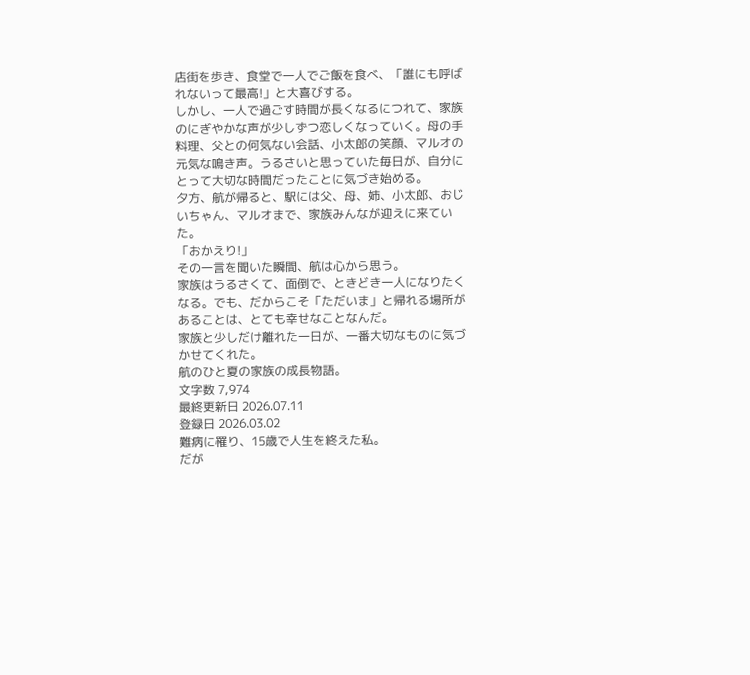店街を歩き、食堂で一人でご飯を食べ、「誰にも呼ばれないって最高!」と大喜びする。
しかし、一人で過ごす時間が長くなるにつれて、家族のにぎやかな声が少しずつ恋しくなっていく。母の手料理、父との何気ない会話、小太郎の笑顔、マルオの元気な鳴き声。うるさいと思っていた毎日が、自分にとって大切な時間だったことに気づき始める。
夕方、航が帰ると、駅には父、母、姉、小太郎、おじいちゃん、マルオまで、家族みんなが迎えに来ていた。
「おかえり!」
その一言を聞いた瞬間、航は心から思う。
家族はうるさくて、面倒で、ときどき一人になりたくなる。でも、だからこそ「ただいま」と帰れる場所があることは、とても幸せなことなんだ。
家族と少しだけ離れた一日が、一番大切なものに気づかせてくれた。
航のひと夏の家族の成長物語。
文字数 7,974
最終更新日 2026.07.11
登録日 2026.03.02
難病に罹り、15歳で人生を終えた私。
だが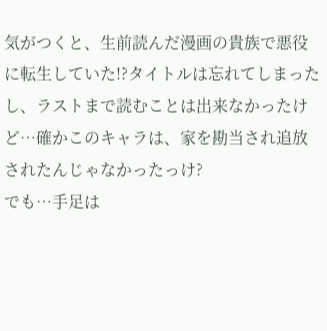気がつくと、生前読んだ漫画の貴族で悪役に転生していた!?タイトルは忘れてしまったし、ラストまで読むことは出来なかったけど…確かこのキャラは、家を勘当され追放されたんじゃなかったっけ?
でも…手足は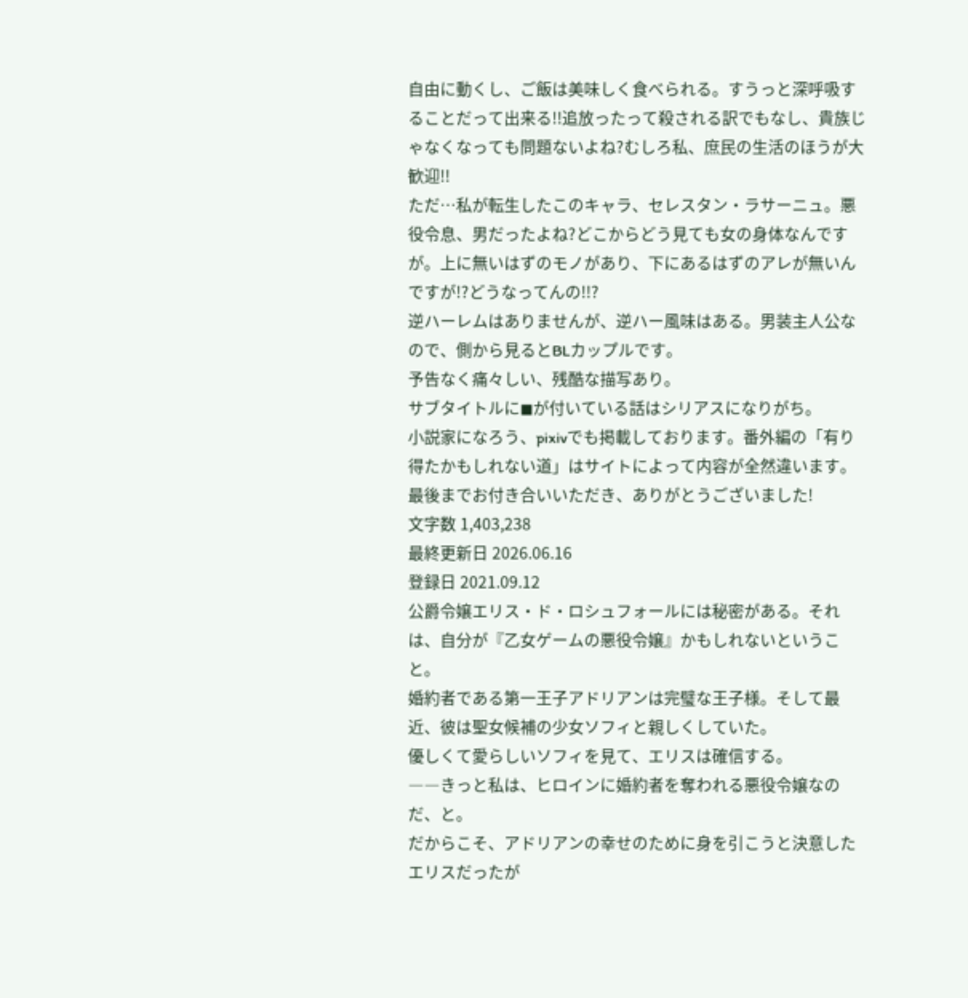自由に動くし、ご飯は美味しく食べられる。すうっと深呼吸することだって出来る!!追放ったって殺される訳でもなし、貴族じゃなくなっても問題ないよね?むしろ私、庶民の生活のほうが大歓迎!!
ただ…私が転生したこのキャラ、セレスタン・ラサーニュ。悪役令息、男だったよね?どこからどう見ても女の身体なんですが。上に無いはずのモノがあり、下にあるはずのアレが無いんですが!?どうなってんの!!?
逆ハーレムはありませんが、逆ハー風味はある。男装主人公なので、側から見るとBLカップルです。
予告なく痛々しい、残酷な描写あり。
サブタイトルに◼が付いている話はシリアスになりがち。
小説家になろう、pixivでも掲載しております。番外編の「有り得たかもしれない道」はサイトによって内容が全然違います。
最後までお付き合いいただき、ありがとうございました!
文字数 1,403,238
最終更新日 2026.06.16
登録日 2021.09.12
公爵令嬢エリス・ド・ロシュフォールには秘密がある。それは、自分が『乙女ゲームの悪役令嬢』かもしれないということ。
婚約者である第一王子アドリアンは完璧な王子様。そして最近、彼は聖女候補の少女ソフィと親しくしていた。
優しくて愛らしいソフィを見て、エリスは確信する。
――きっと私は、ヒロインに婚約者を奪われる悪役令嬢なのだ、と。
だからこそ、アドリアンの幸せのために身を引こうと決意したエリスだったが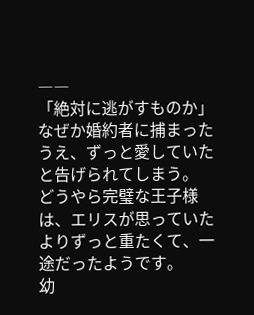――
「絶対に逃がすものか」
なぜか婚約者に捕まったうえ、ずっと愛していたと告げられてしまう。
どうやら完璧な王子様は、エリスが思っていたよりずっと重たくて、一途だったようです。
幼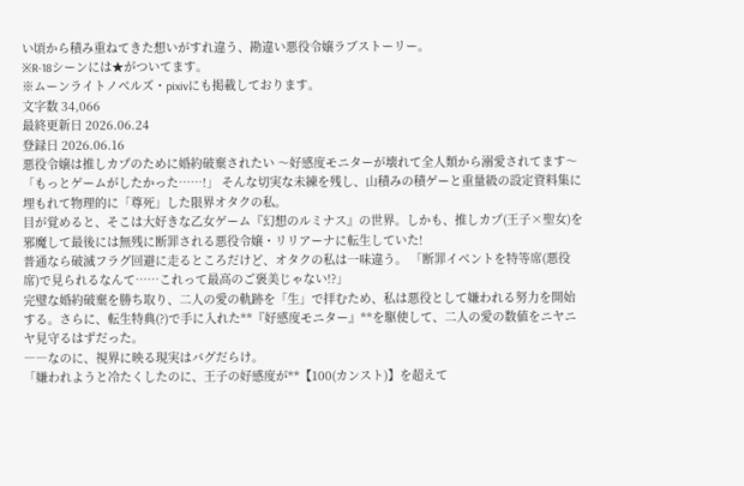い頃から積み重ねてきた想いがすれ違う、勘違い悪役令嬢ラブストーリー。
※R-18シーンには★がついてます。
※ムーンライトノベルズ・pixivにも掲載しております。
文字数 34,066
最終更新日 2026.06.24
登録日 2026.06.16
悪役令嬢は推しカプのために婚約破棄されたい 〜好感度モニターが壊れて全人類から溺愛されてます〜
「もっとゲームがしたかった……!」 そんな切実な未練を残し、山積みの積ゲーと重量級の設定資料集に埋もれて物理的に「尊死」した限界オタクの私。
目が覚めると、そこは大好きな乙女ゲーム『幻想のルミナス』の世界。しかも、推しカプ(王子×聖女)を邪魔して最後には無残に断罪される悪役令嬢・リリアーナに転生していた!
普通なら破滅フラグ回避に走るところだけど、オタクの私は一味違う。 「断罪イベントを特等席(悪役席)で見られるなんて……これって最高のご褒美じゃない!?」
完璧な婚約破棄を勝ち取り、二人の愛の軌跡を「生」で拝むため、私は悪役として嫌われる努力を開始する。さらに、転生特典(?)で手に入れた**『好感度モニター』**を駆使して、二人の愛の数値をニヤニヤ見守るはずだった。
――なのに、視界に映る現実はバグだらけ。
「嫌われようと冷たくしたのに、王子の好感度が**【100(カンスト)】を超えて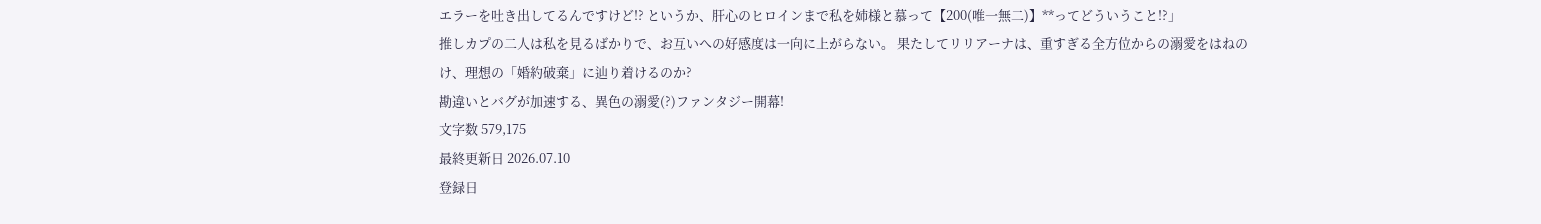エラーを吐き出してるんですけど!? というか、肝心のヒロインまで私を姉様と慕って【200(唯一無二)】**ってどういうこと!?」
推しカプの二人は私を見るばかりで、お互いへの好感度は一向に上がらない。 果たしてリリアーナは、重すぎる全方位からの溺愛をはねのけ、理想の「婚約破棄」に辿り着けるのか?
勘違いとバグが加速する、異色の溺愛(?)ファンタジー開幕!
文字数 579,175
最終更新日 2026.07.10
登録日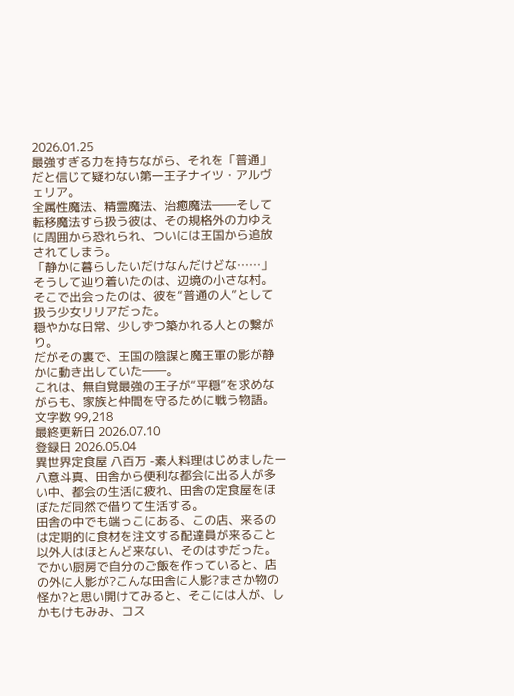2026.01.25
最強すぎる力を持ちながら、それを「普通」だと信じて疑わない第一王子ナイツ・アルヴェリア。
全属性魔法、精霊魔法、治癒魔法――そして転移魔法すら扱う彼は、その規格外の力ゆえに周囲から恐れられ、ついには王国から追放されてしまう。
「静かに暮らしたいだけなんだけどな……」
そうして辿り着いたのは、辺境の小さな村。
そこで出会ったのは、彼を“普通の人”として扱う少女リリアだった。
穏やかな日常、少しずつ築かれる人との繋がり。
だがその裏で、王国の陰謀と魔王軍の影が静かに動き出していた――。
これは、無自覚最強の王子が“平穏”を求めながらも、家族と仲間を守るために戦う物語。
文字数 99,218
最終更新日 2026.07.10
登録日 2026.05.04
異世界定食屋 八百万 -素人料理はじめましたー
八意斗真、田舎から便利な都会に出る人が多い中、都会の生活に疲れ、田舎の定食屋をほぼただ同然で借りて生活する。
田舎の中でも端っこにある、この店、来るのは定期的に食材を注文する配達員が来ること以外人はほとんど来ない、そのはずだった。
でかい厨房で自分のご飯を作っていると、店の外に人影が?こんな田舎に人影?まさか物の怪か?と思い開けてみると、そこには人が、しかもけもみみ、コス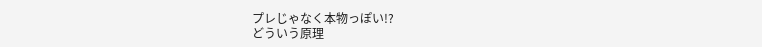プレじゃなく本物っぽい!?
どういう原理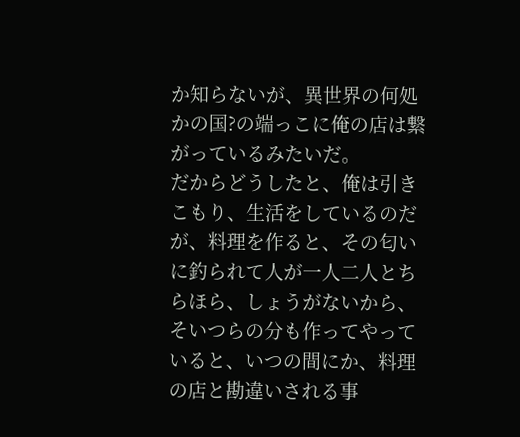か知らないが、異世界の何処かの国?の端っこに俺の店は繋がっているみたいだ。
だからどうしたと、俺は引きこもり、生活をしているのだが、料理を作ると、その匂いに釣られて人が一人二人とちらほら、しょうがないから、そいつらの分も作ってやっていると、いつの間にか、料理の店と勘違いされる事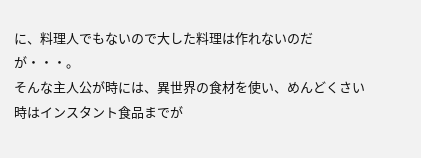に、料理人でもないので大した料理は作れないのだが・・・。
そんな主人公が時には、異世界の食材を使い、めんどくさい時はインスタント食品までが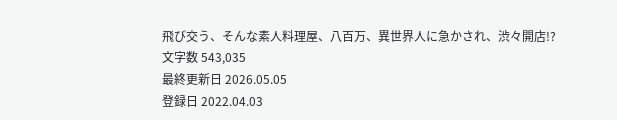飛び交う、そんな素人料理屋、八百万、異世界人に急かされ、渋々開店!?
文字数 543,035
最終更新日 2026.05.05
登録日 2022.04.03